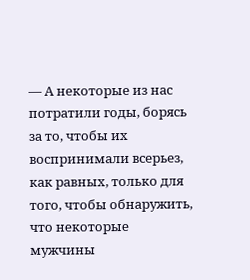— А некоторые из нас потратили годы, борясь за то, чтобы их воспринимали всерьез, как равных, только для того, чтобы обнаружить, что некоторые мужчины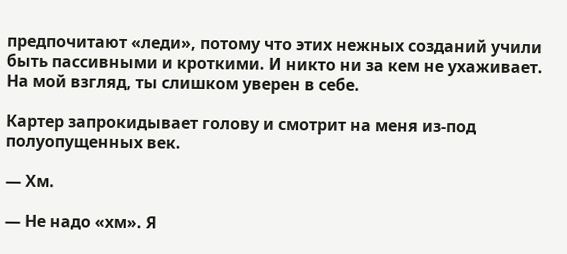предпочитают «леди», потому что этих нежных созданий учили быть пассивными и кроткими. И никто ни за кем не ухаживает. На мой взгляд, ты слишком уверен в себе.

Картер запрокидывает голову и смотрит на меня из-под полуопущенных век.

— Хм.

— Не надо «хм». Я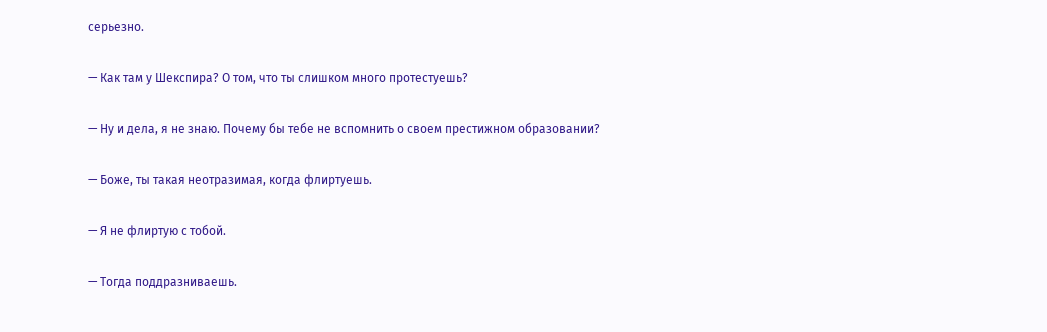серьезно.

— Как там у Шекспира? О том, что ты слишком много протестуешь?

— Ну и дела, я не знаю. Почему бы тебе не вспомнить о своем престижном образовании?

— Боже, ты такая неотразимая, когда флиртуешь.

— Я не флиртую с тобой.

— Тогда поддразниваешь.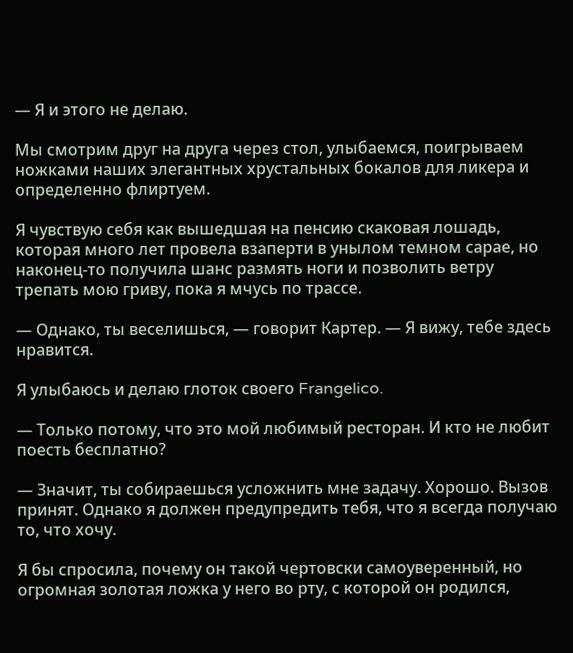— Я и этого не делаю.

Мы смотрим друг на друга через стол, улыбаемся, поигрываем ножками наших элегантных хрустальных бокалов для ликера и определенно флиртуем.

Я чувствую себя как вышедшая на пенсию скаковая лошадь, которая много лет провела взаперти в унылом темном сарае, но наконец-то получила шанс размять ноги и позволить ветру трепать мою гриву, пока я мчусь по трассе.

— Однако, ты веселишься, — говорит Картер. — Я вижу, тебе здесь нравится.

Я улыбаюсь и делаю глоток своего Frangelico.

— Только потому, что это мой любимый ресторан. И кто не любит поесть бесплатно?

— Значит, ты собираешься усложнить мне задачу. Хорошо. Вызов принят. Однако я должен предупредить тебя, что я всегда получаю то, что хочу.

Я бы спросила, почему он такой чертовски самоуверенный, но огромная золотая ложка у него во рту, с которой он родился,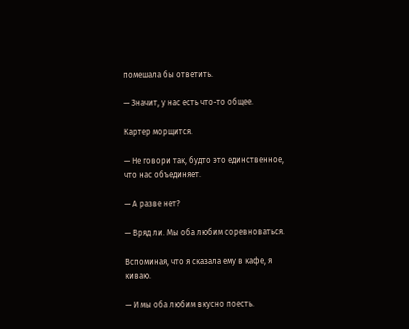помешала бы ответить.

— Значит, у нас есть что-то общее.

Картер морщится.

— Не говори так, будто это единственное, что нас объединяет.

— А разве нет?

— Вряд ли. Мы оба любим соревноваться.

Вспоминая, что я сказала ему в кафе, я киваю.

— И мы оба любим вкусно поесть.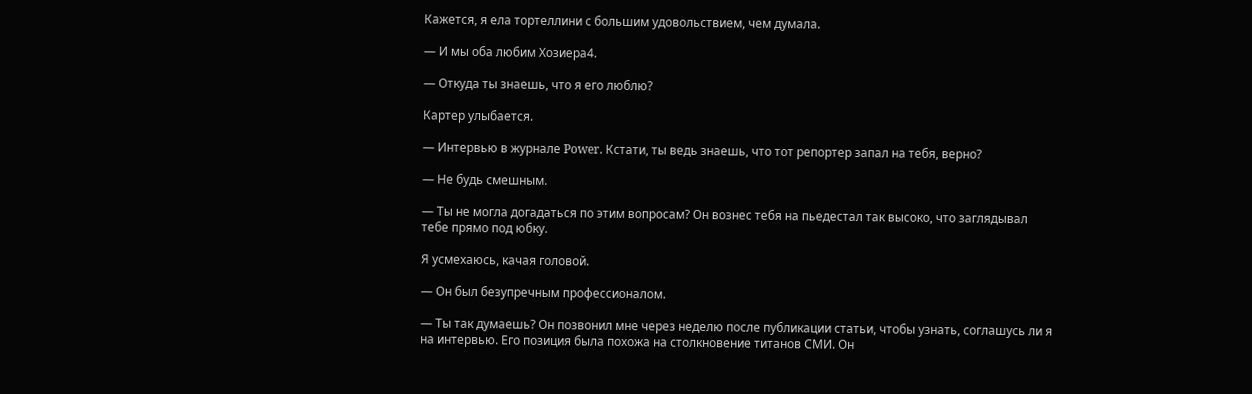Кажется, я ела тортеллини с большим удовольствием, чем думала.

— И мы оба любим Хозиера4.

— Откуда ты знаешь, что я его люблю?

Картер улыбается.

— Интервью в журнале Power. Кстати, ты ведь знаешь, что тот репортер запал на тебя, верно?

— Не будь смешным.

— Ты не могла догадаться по этим вопросам? Он вознес тебя на пьедестал так высоко, что заглядывал тебе прямо под юбку.

Я усмехаюсь, качая головой.

— Он был безупречным профессионалом.

— Ты так думаешь? Он позвонил мне через неделю после публикации статьи, чтобы узнать, соглашусь ли я на интервью. Его позиция была похожа на столкновение титанов СМИ. Он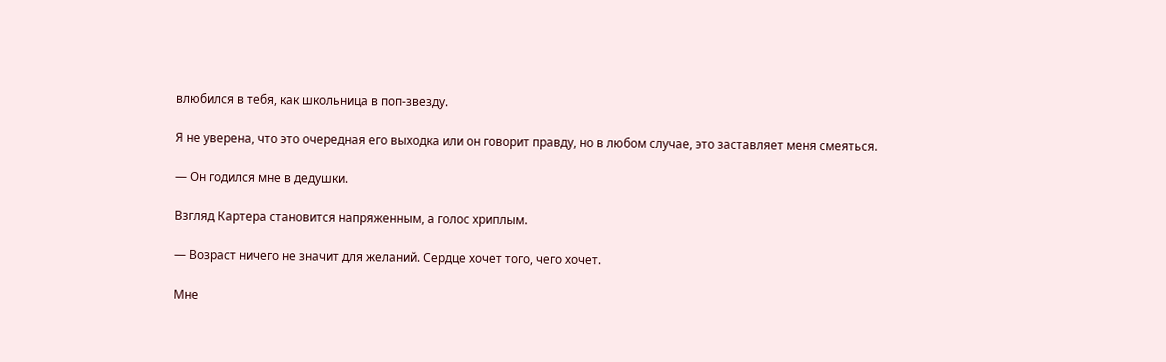влюбился в тебя, как школьница в поп-звезду.

Я не уверена, что это очередная его выходка или он говорит правду, но в любом случае, это заставляет меня смеяться.

— Он годился мне в дедушки.

Взгляд Картера становится напряженным, а голос хриплым.

— Возраст ничего не значит для желаний. Сердце хочет того, чего хочет.

Мне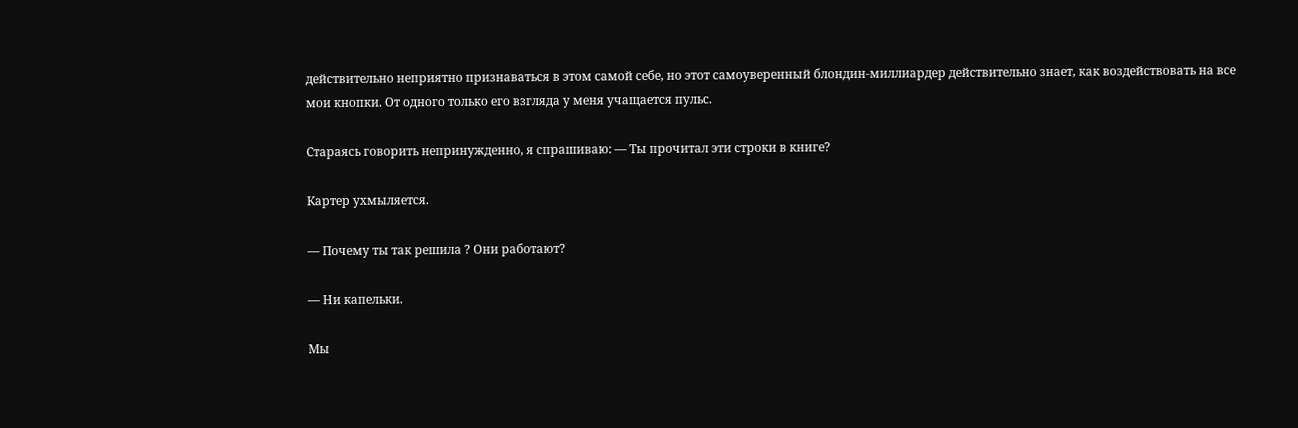действительно неприятно признаваться в этом самой себе, но этот самоуверенный блондин-миллиардер действительно знает, как воздействовать на все мои кнопки. От одного только его взгляда у меня учащается пульс.

Стараясь говорить непринужденно, я спрашиваю: — Ты прочитал эти строки в книге?

Картер ухмыляется.

— Почему ты так решила ? Они работают?

— Ни капельки.

Мы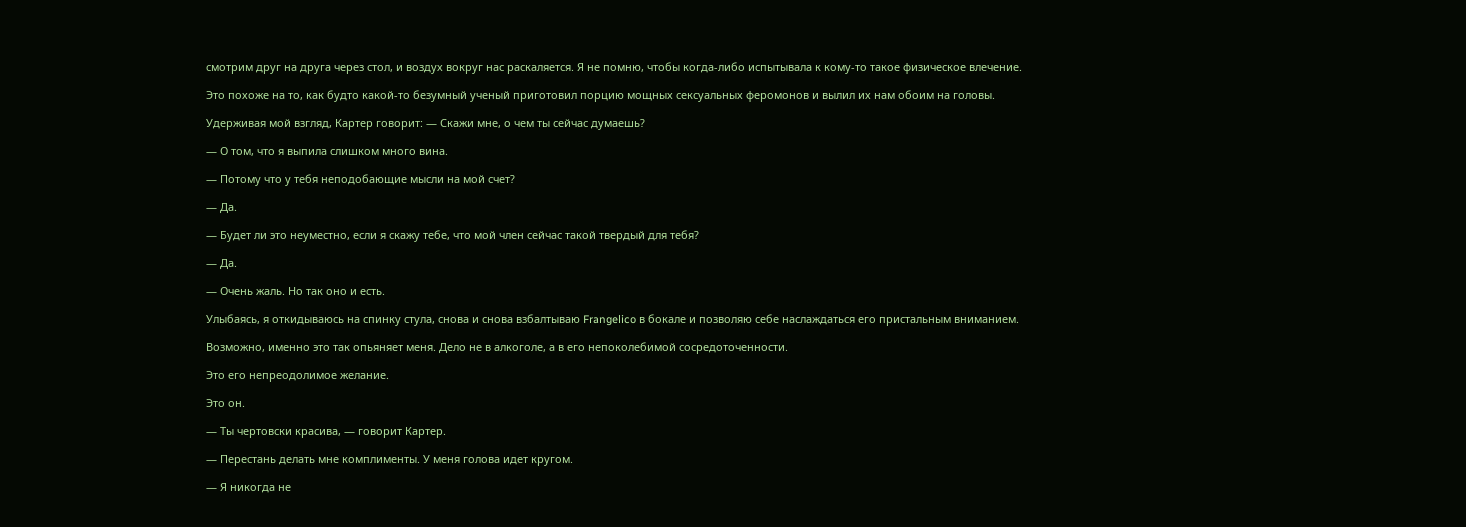смотрим друг на друга через стол, и воздух вокруг нас раскаляется. Я не помню, чтобы когда-либо испытывала к кому-то такое физическое влечение.

Это похоже на то, как будто какой-то безумный ученый приготовил порцию мощных сексуальных феромонов и вылил их нам обоим на головы.

Удерживая мой взгляд, Картер говорит: — Скажи мне, о чем ты сейчас думаешь?

— О том, что я выпила слишком много вина.

— Потому что у тебя неподобающие мысли на мой счет?

— Да.

— Будет ли это неуместно, если я скажу тебе, что мой член сейчас такой твердый для тебя?

— Да.

— Очень жаль. Но так оно и есть.

Улыбаясь, я откидываюсь на спинку стула, снова и снова взбалтываю Frangelico в бокале и позволяю себе наслаждаться его пристальным вниманием.

Возможно, именно это так опьяняет меня. Дело не в алкоголе, а в его непоколебимой сосредоточенности.

Это его непреодолимое желание.

Это он.

— Ты чертовски красива, — говорит Картер.

— Перестань делать мне комплименты. У меня голова идет кругом.

— Я никогда не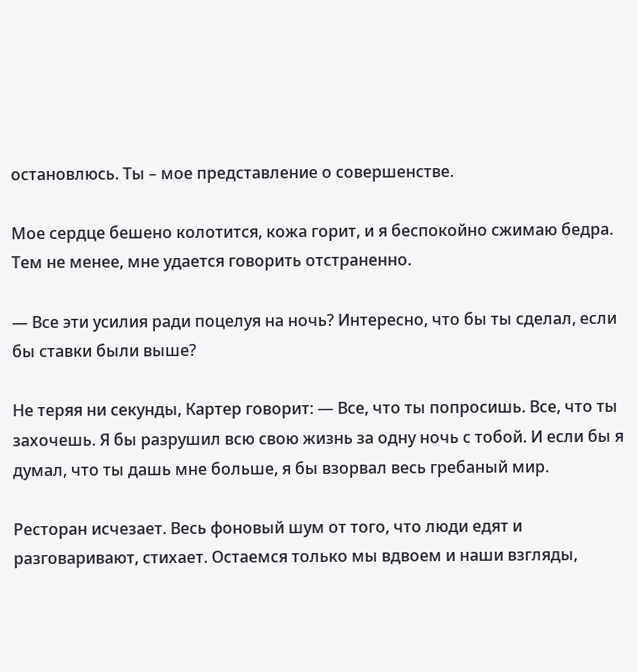остановлюсь. Ты – мое представление о совершенстве.

Мое сердце бешено колотится, кожа горит, и я беспокойно сжимаю бедра. Тем не менее, мне удается говорить отстраненно.

— Все эти усилия ради поцелуя на ночь? Интересно, что бы ты сделал, если бы ставки были выше?

Не теряя ни секунды, Картер говорит: — Все, что ты попросишь. Все, что ты захочешь. Я бы разрушил всю свою жизнь за одну ночь с тобой. И если бы я думал, что ты дашь мне больше, я бы взорвал весь гребаный мир.

Ресторан исчезает. Весь фоновый шум от того, что люди едят и разговаривают, стихает. Остаемся только мы вдвоем и наши взгляды,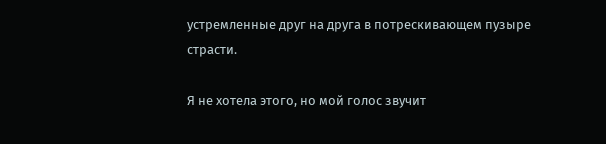устремленные друг на друга в потрескивающем пузыре страсти.

Я не хотела этого, но мой голос звучит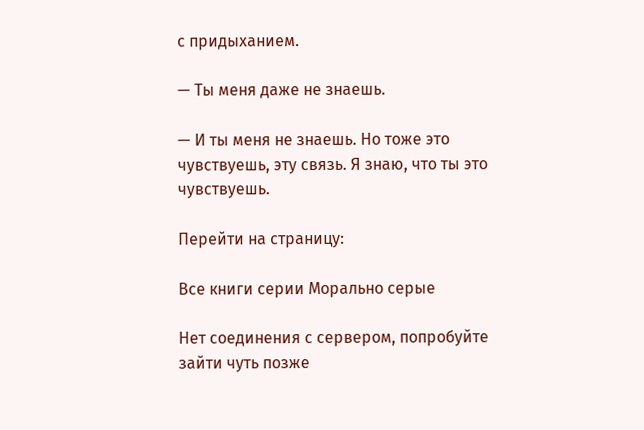с придыханием.

— Ты меня даже не знаешь.

— И ты меня не знаешь. Но тоже это чувствуешь, эту связь. Я знаю, что ты это чувствуешь.

Перейти на страницу:

Все книги серии Морально серые

Нет соединения с сервером, попробуйте зайти чуть позже